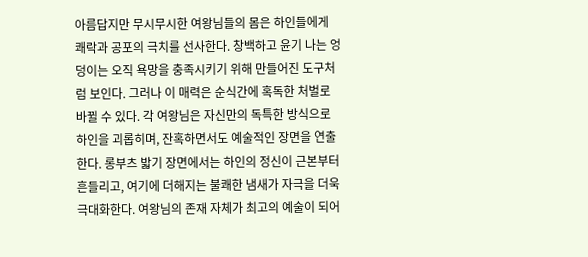아름답지만 무시무시한 여왕님들의 몸은 하인들에게 쾌락과 공포의 극치를 선사한다. 창백하고 윤기 나는 엉덩이는 오직 욕망을 충족시키기 위해 만들어진 도구처럼 보인다. 그러나 이 매력은 순식간에 혹독한 처벌로 바뀔 수 있다. 각 여왕님은 자신만의 독특한 방식으로 하인을 괴롭히며, 잔혹하면서도 예술적인 장면을 연출한다. 롱부츠 밟기 장면에서는 하인의 정신이 근본부터 흔들리고, 여기에 더해지는 불쾌한 냄새가 자극을 더욱 극대화한다. 여왕님의 존재 자체가 최고의 예술이 되어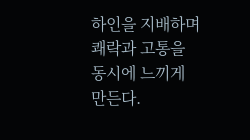하인을 지배하며 쾌락과 고통을 동시에 느끼게 만든다.